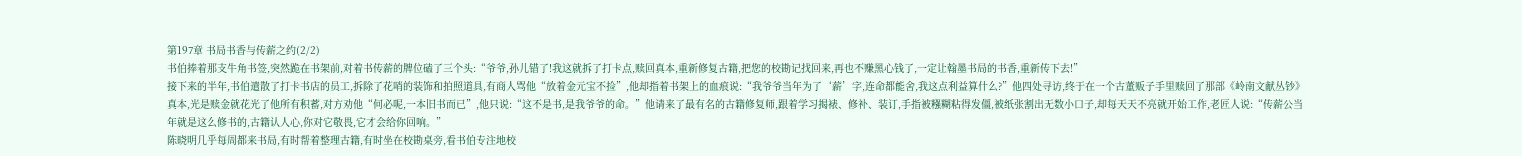第197章 书局书香与传薪之约(2/2)
书伯捧着那支牛角书签,突然跪在书架前,对着书传薪的牌位磕了三个头:“爷爷,孙儿错了!我这就拆了打卡点,赎回真本,重新修复古籍,把您的校勘记找回来,再也不赚黑心钱了,一定让翰墨书局的书香,重新传下去!”
接下来的半年,书伯遣散了打卡书店的员工,拆除了花哨的装饰和拍照道具,有商人骂他“放着金元宝不捡”,他却指着书架上的血痕说:“我爷爷当年为了‘薪’字,连命都能舍,我这点利益算什么?”他四处寻访,终于在一个古董贩子手里赎回了那部《岭南文献丛钞》真本,光是赎金就花光了他所有积蓄,对方劝他“何必呢,一本旧书而已”,他只说:“这不是书,是我爷爷的命。”他请来了最有名的古籍修复师,跟着学习揭裱、修补、装订,手指被糨糊粘得发僵,被纸张割出无数小口子,却每天天不亮就开始工作,老匠人说:“传薪公当年就是这么修书的,古籍认人心,你对它敬畏,它才会给你回响。”
陈晓明几乎每周都来书局,有时帮着整理古籍,有时坐在校勘桌旁,看书伯专注地校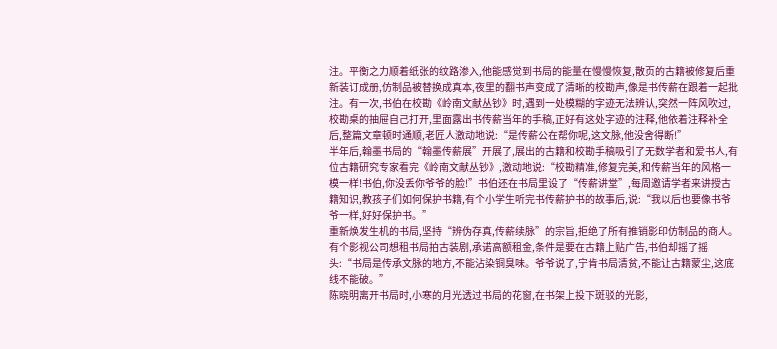注。平衡之力顺着纸张的纹路渗入,他能感觉到书局的能量在慢慢恢复,散页的古籍被修复后重新装订成册,仿制品被替换成真本,夜里的翻书声变成了清晰的校勘声,像是书传薪在跟着一起批注。有一次,书伯在校勘《岭南文献丛钞》时,遇到一处模糊的字迹无法辨认,突然一阵风吹过,校勘桌的抽屉自己打开,里面露出书传薪当年的手稿,正好有这处字迹的注释,他依着注释补全后,整篇文章顿时通顺,老匠人激动地说:“是传薪公在帮你呢,这文脉,他没舍得断!”
半年后,翰墨书局的“翰墨传薪展”开展了,展出的古籍和校勘手稿吸引了无数学者和爱书人,有位古籍研究专家看完《岭南文献丛钞》,激动地说:“校勘精准,修复完美,和传薪当年的风格一模一样!书伯,你没丢你爷爷的脸!”书伯还在书局里设了“传薪讲堂”,每周邀请学者来讲授古籍知识,教孩子们如何保护书籍,有个小学生听完书传薪护书的故事后,说:“我以后也要像书爷爷一样,好好保护书。”
重新焕发生机的书局,坚持“辨伪存真,传薪续脉”的宗旨,拒绝了所有推销影印仿制品的商人。有个影视公司想租书局拍古装剧,承诺高额租金,条件是要在古籍上贴广告,书伯却摇了摇头:“书局是传承文脉的地方,不能沾染铜臭味。爷爷说了,宁肯书局清贫,不能让古籍蒙尘,这底线不能破。”
陈晓明离开书局时,小寒的月光透过书局的花窗,在书架上投下斑驳的光影,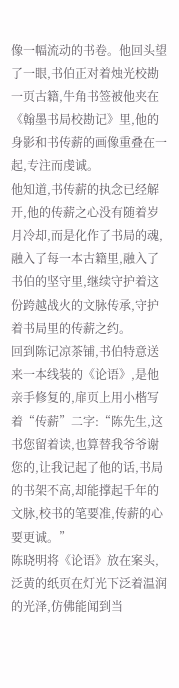像一幅流动的书卷。他回头望了一眼,书伯正对着烛光校勘一页古籍,牛角书签被他夹在《翰墨书局校勘记》里,他的身影和书传薪的画像重叠在一起,专注而虔诚。
他知道,书传薪的执念已经解开,他的传薪之心没有随着岁月冷却,而是化作了书局的魂,融入了每一本古籍里,融入了书伯的坚守里,继续守护着这份跨越战火的文脉传承,守护着书局里的传薪之约。
回到陈记凉茶铺,书伯特意送来一本线装的《论语》,是他亲手修复的,扉页上用小楷写着“传薪”二字:“陈先生,这书您留着读,也算替我爷爷谢您的,让我记起了他的话,书局的书架不高,却能撑起千年的文脉,校书的笔要准,传薪的心要更诚。”
陈晓明将《论语》放在案头,泛黄的纸页在灯光下泛着温润的光泽,仿佛能闻到当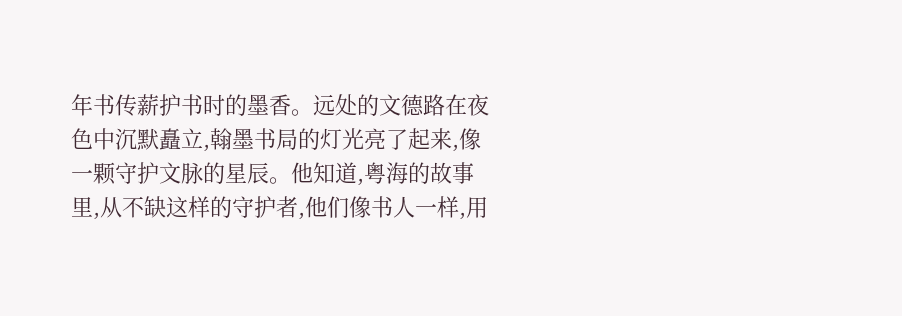年书传薪护书时的墨香。远处的文德路在夜色中沉默矗立,翰墨书局的灯光亮了起来,像一颗守护文脉的星辰。他知道,粤海的故事里,从不缺这样的守护者,他们像书人一样,用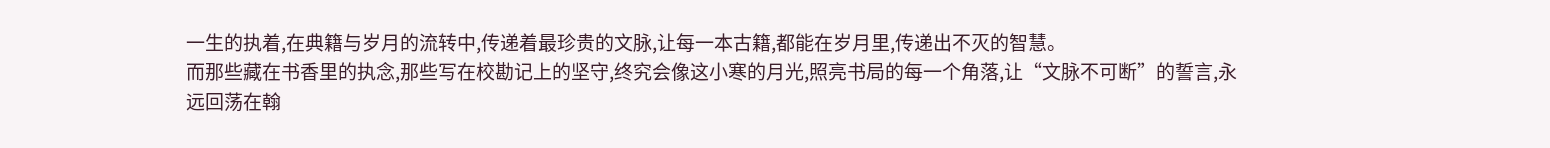一生的执着,在典籍与岁月的流转中,传递着最珍贵的文脉,让每一本古籍,都能在岁月里,传递出不灭的智慧。
而那些藏在书香里的执念,那些写在校勘记上的坚守,终究会像这小寒的月光,照亮书局的每一个角落,让“文脉不可断”的誓言,永远回荡在翰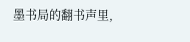墨书局的翻书声里,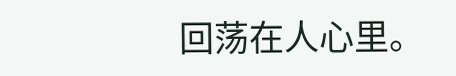回荡在人心里。